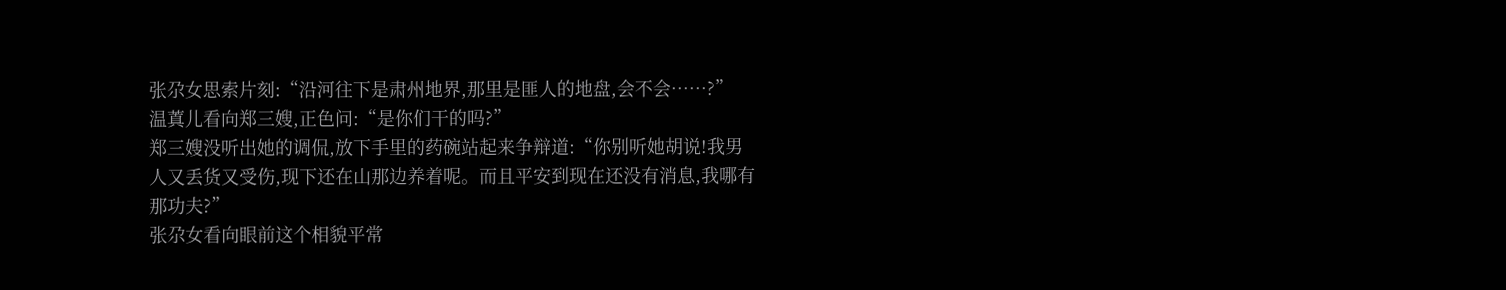张尕女思索片刻:“沿河往下是肃州地界,那里是匪人的地盘,会不会……?”
温蒖儿看向郑三嫂,正色问:“是你们干的吗?”
郑三嫂没听出她的调侃,放下手里的药碗站起来争辩道:“你别听她胡说!我男人又丢货又受伤,现下还在山那边养着呢。而且平安到现在还没有消息,我哪有那功夫?”
张尕女看向眼前这个相貌平常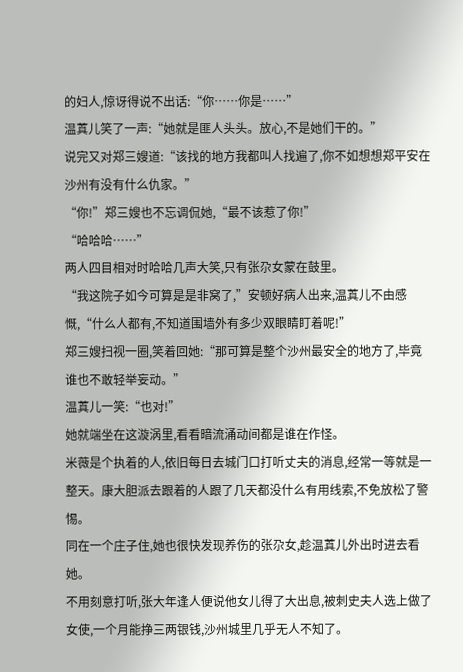的妇人,惊讶得说不出话:“你……你是……”
温蒖儿笑了一声:“她就是匪人头头。放心,不是她们干的。”
说完又对郑三嫂道:“该找的地方我都叫人找遍了,你不如想想郑平安在沙州有没有什么仇家。”
“你!”郑三嫂也不忘调侃她,“最不该惹了你!”
“哈哈哈……”
两人四目相对时哈哈几声大笑,只有张尕女蒙在鼓里。
“我这院子如今可算是是非窝了,”安顿好病人出来,温蒖儿不由感慨,“什么人都有,不知道围墙外有多少双眼睛盯着呢!”
郑三嫂扫视一圈,笑着回她:“那可算是整个沙州最安全的地方了,毕竟谁也不敢轻举妄动。”
温蒖儿一笑:“也对!”
她就端坐在这漩涡里,看看暗流涌动间都是谁在作怪。
米薇是个执着的人,依旧每日去城门口打听丈夫的消息,经常一等就是一整天。康大胆派去跟着的人跟了几天都没什么有用线索,不免放松了警惕。
同在一个庄子住,她也很快发现养伤的张尕女,趁温蒖儿外出时进去看她。
不用刻意打听,张大年逢人便说他女儿得了大出息,被刺史夫人选上做了女使,一个月能挣三两银钱,沙州城里几乎无人不知了。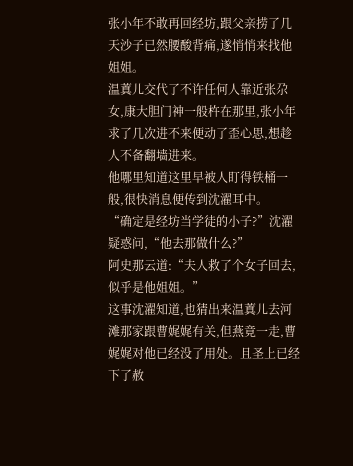张小年不敢再回经坊,跟父亲捞了几天沙子已然腰酸背痛,遂悄悄来找他姐姐。
温蒖儿交代了不许任何人靠近张尕女,康大胆门神一般杵在那里,张小年求了几次进不来便动了歪心思,想趁人不备翻墙进来。
他哪里知道这里早被人盯得铁桶一般,很快消息便传到沈濯耳中。
“确定是经坊当学徒的小子?”沈濯疑惑问,“他去那做什么?”
阿史那云道:“夫人救了个女子回去,似乎是他姐姐。”
这事沈濯知道,也猜出来温蒖儿去河滩那家跟曹娓娓有关,但燕竟一走,曹娓娓对他已经没了用处。且圣上已经下了赦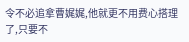令不必追拿曹娓娓,他就更不用费心搭理了,只要不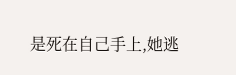是死在自己手上,她逃